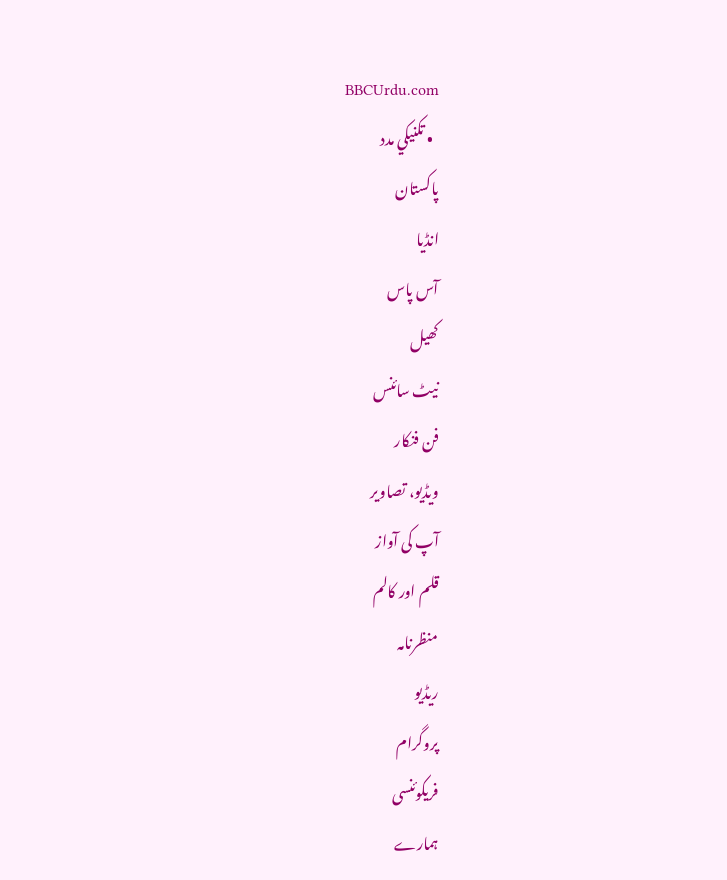BBCUrdu.com
  • تکنيکي مدد
پاکستان
انڈیا
آس پاس
کھیل
نیٹ سائنس
فن فنکار
ویڈیو، تصاویر
آپ کی آواز
قلم اور کالم
منظرنامہ
ریڈیو
پروگرام
فریکوئنسی
ہمارے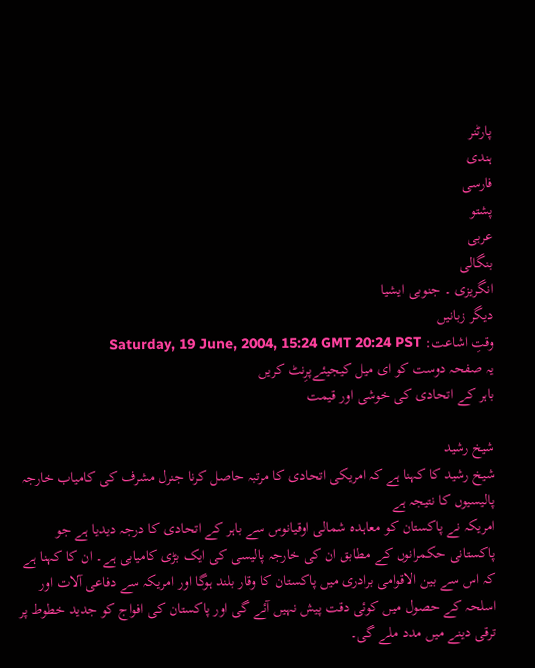پارٹنر
ہندی
فارسی
پشتو
عربی
بنگالی
انگریزی ۔ جنوبی ایشیا
دیگر زبانیں
وقتِ اشاعت: Saturday, 19 June, 2004, 15:24 GMT 20:24 PST
یہ صفحہ دوست کو ای میل کیجیئےپرِنٹ کریں
باہر کے اتحادی کی خوشی اور قیمت

شیخ رشید
شیخ رشید کا کہنا ہے کہ امریکی اتحادی کا مرتبہ حاصل کرنا جنرل مشرف کی کامیاب خارجہ پالیسیوں کا نتیجہ ہے
امریکہ نے پاکستان کو معاہدہ شمالی اوقیانوس سے باہر کے اتحادی کا درجہ دیدیا ہے جو پاکستانی حکمرانوں کے مطابق ان کی خارجہ پالیسی کی ایک بڑی کامیابی ہے۔ ان کا کہنا ہے کہ اس سے بین الاقوامی برادری میں پاکستان کا وقار بلند ہوگا اور امریکہ سے دفاعی آلات اور اسلحہ کے حصول میں کوئی دقت پیش نہیں آئے گی اور پاکستان کی افواج کو جدید خطوط پر ترقی دینے میں مدد ملے گی۔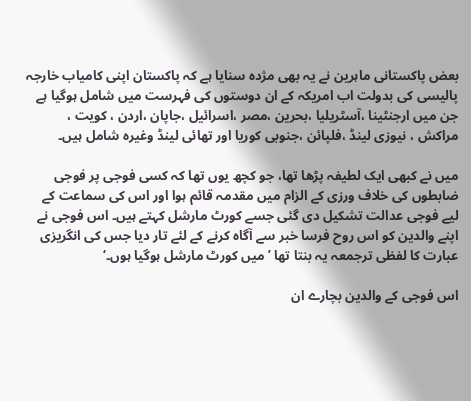بعض پاکستانی ماہرین نے یہ بھی مژدہ سنایا ہے کہ پاکستان اپنی کامیاب خارجہ پالیسی کی بدولت اب امریکہ کے ان دوستوں کی فہرست میں شامل ہوگیا ہے جن میں ارجنٹینا ،آسٹریلیا ،بحرین ،مصر ،اسرائیل ،جاپان ،اردن ، کویت ، مراکش ، نیوزی لینڈ ،فلپائن ،جنوبی کوریا اور تھائی لینڈ وغیرہ شامل ہیں۔

میں نے کبھی ایک لطیفہ پڑھا تھا، جو کچھ یوں تھا کہ کسی فوجی پر فوجی ضابطوں کی خلاف ورزی کے الزام میں مقدمہ قائم ہوا اور اس کی سماعت کے لیے فوجی عدالت تشکیل دی گئی جسے کورٹ مارشل کہتے ہیں۔ اس فوجی نے اپنے والدین کو اس روح فرسا خبر سے آگاہ کرنے کے لئے تار دیا جس کی انگریزی عبارت کا لفظی ترجمعہ یہ بنتا تھا ’میں کورٹ مارشل ہوگیا ہوں۔‘

اس فوجی کے والدین بچارے ان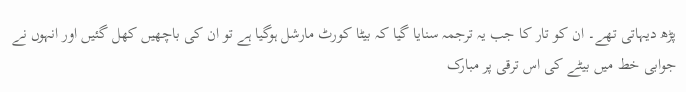پڑھ دیہاتی تھے۔ ان کو تار کا جب یہ ترجمہ سنایا گیا کہ بیٹا کورٹ مارشل ہوگیا ہے تو ان کی باچھیں کھل گئیں اور انہوں نے جوابی خط میں بیٹے کی اس ترقی پر مبارک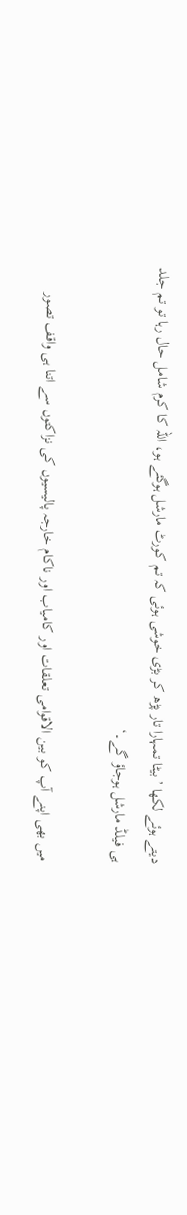دیتے ہوئے لکھا ’بیٹا تمہارا تار پڑھ کر بڑی خوشی ہوئی کہ تم کورٹ مارشل ہوگئے ہو، اللہ کا کرم شامل حال رہا تو تم جلد ہی فیلڈ مارشل ہوجاؤ گے۔‘

میں بھی اپنے آپ کو بین الاقوامی تعلقات اور کامیاب اور ناکام خارجہ پالیسیوں کی نزاکتوں سے اتنا ہی واقف تصور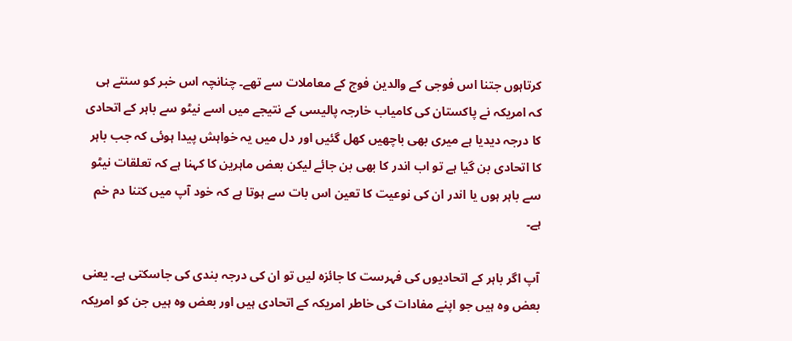کرتاہوں جتنا اس فوجی کے والدین فوج کے معاملات سے تھے۔ چنانچہ اس خبر کو سنتے ہی کہ امریکہ نے پاکستان کی کامیاب خارجہ پالیسی کے نتیجے میں اسے نیٹو سے باہر کے اتحادی کا درجہ دیدیا ہے میری بھی باچھیں کھل گئیں اور دل میں یہ خواہش پیدا ہوئی کہ جب باہر کا اتحادی بن گیا ہے تو اب اندر کا بھی بن جائے لیکن بعض ماہرین کا کہنا ہے کہ تعلقات نیٹو سے باہر ہوں یا اندر ان کی نوعیت کا تعین اس بات سے ہوتا ہے کہ خود آپ میں کتنا دم خم ہے۔

آپ اگر باہر کے اتحادیوں کی فہرست کا جائزہ لیں تو ان کی درجہ بندی کی جاسکتی ہے۔ یعنی بعض وہ ہیں جو اپنے مفادات کی خاطر امریکہ کے اتحادی ہیں اور بعض وہ ہیں جن کو امریکہ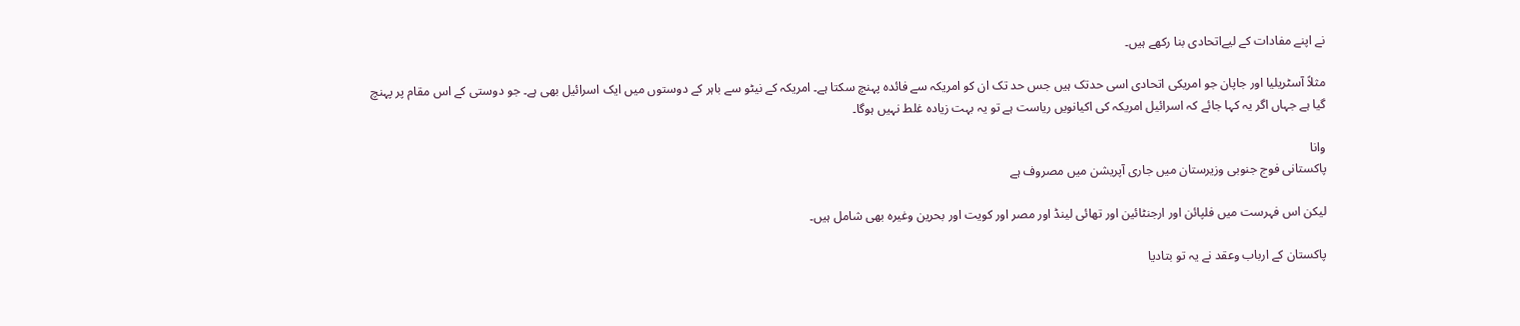نے اپنے مفادات کے لیےاتحادی بنا رکھے ہیں۔

مثلاً آسٹریلیا اور جاپان جو امریکی اتحادی اسی حدتک ہیں جس حد تک ان کو امریکہ سے فائدہ پہنچ سکتا ہے۔ امریکہ کے نیٹو سے باہر کے دوستوں میں ایک اسرائیل بھی ہے۔ جو دوستی کے اس مقام پر پہنچ گیا ہے جہاں اگر یہ کہا جائے کہ اسرائیل امریکہ کی اکیانویں ریاست ہے تو یہ بہت زیادہ غلط نہیں ہوگا۔

وانا
پاکستانی فوج جنوبی وزیرستان میں جاری آپریشن میں مصروف ہے

لیکن اس فہرست میں فلپائن اور ارجنٹائین اور تھائی لینڈ اور مصر اور کویت اور بحرین وغیرہ بھی شامل ہیں۔

پاکستان کے ارباب وعقد نے یہ تو بتادیا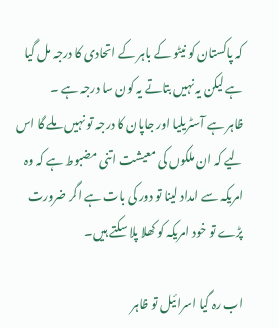کہ پاکستان کو نیٹو کے باہر کے اتحادی کا درجہ مل گیا ہے لیکن یہ نہیں بتاتے یہ کون سا درجہ ہے ۔
ظاہر ہے آسٹریلیا اور جاپان کا درجہ تو نہیں ملے گا اس لیے کہ ان ملکوں کی معیشت اتنی مضبوط ہے کہ وہ امریکہ سے امداد لینا تو دور کی بات ہے اگر ضرورت پڑے تو خود امریکہ کو کھلا پلا سکتے ہیں۔

اب رہ گیا اسرائیل تو ظاہر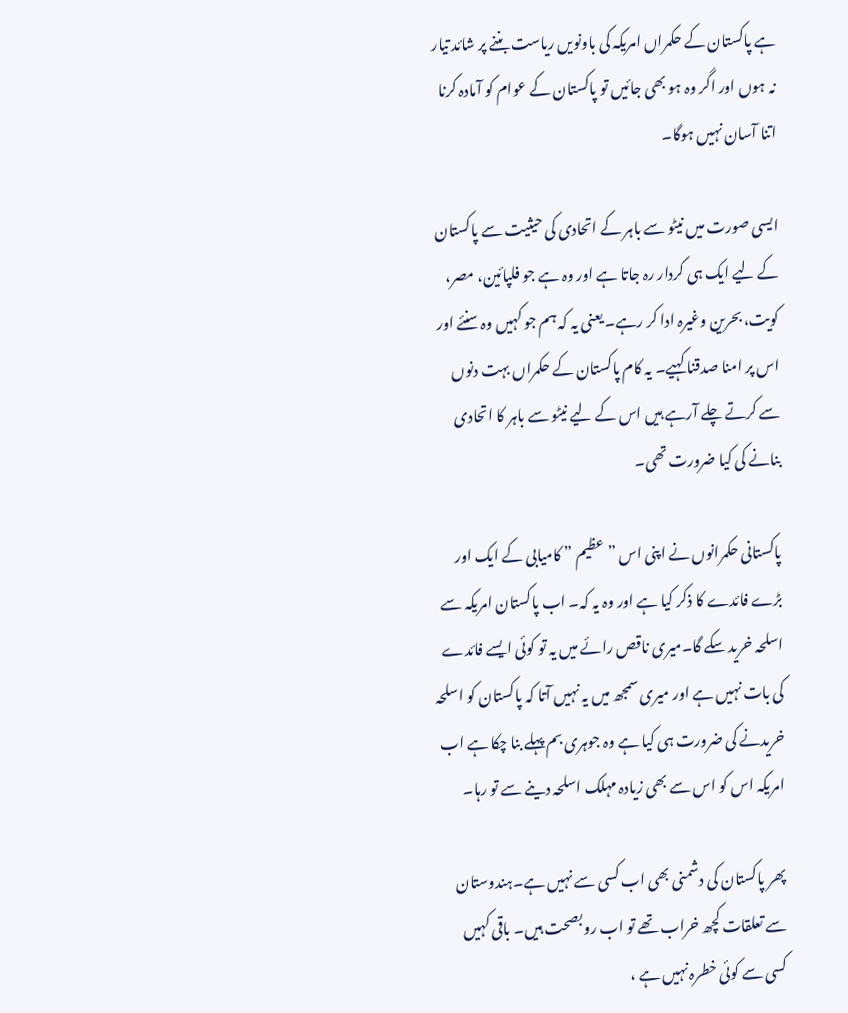ہے پاکستان کے حکمراں امریکہ کی باونویں ریاست بننے پر شائد تیار نہ ہوں اور اگر وہ ہو بھی جائیں تو پاکستان کے عوام کو آمادہ کرنا اتنا آسان نہیں ہوگا۔

ایسی صورت میں نیٹو سے باہر کے اتحادی کی حیثیت سے پاکستان کے لیے ایک ہی کردار رہ جاتا ہے اور وہ ہے جو فلپائین، مصر، کویت، بحرین وغیرہ ادا کر رہے۔ یعنی یہ کہ ہم جو کہیں وہ سنئے اور اس پر امنا صدقنا کہیے۔ یہ کام پاکستان کے حکمراں بہت دنوں سے کرتے چلے آرہے ہیں اس کے لیے نیٹو سے باہر کا اتحادی بنانے کی کیا ضرورت تھی۔

پاکستانی حکمرانوں نے اپنی اس ”عظیم ” کامیابی کے ایک اور بڑے فائدے کا ذکر کیا ہے اور وہ یہ کہ۔ اب پاکستان امریکہ سے اسلحہ خرید سکے گا۔میری ناقص رائے میں یہ تو کوئی ایسے فائدے کی بات نہیں ہے اور میری سمجھ میں یہ نہیں آتا کہ پاکستان کو اسلحہ خریدنے کی ضرورت ہی کیا ہے وہ جوہری بم پہلے بنا چکا ہے اب امریکہ اس کو اس سے بھی زیادہ مہلک اسلحہ دینے سے تو رہا۔

پھر پاکستان کی دشمنی بھی اب کسی سے نہیں ہے۔ہندوستان سے تعلقات کچھ خراب تھے تو اب رو بصحت ہیں۔ باقی کہیں کسی سے کوئی خطرہ نہیں ہے ،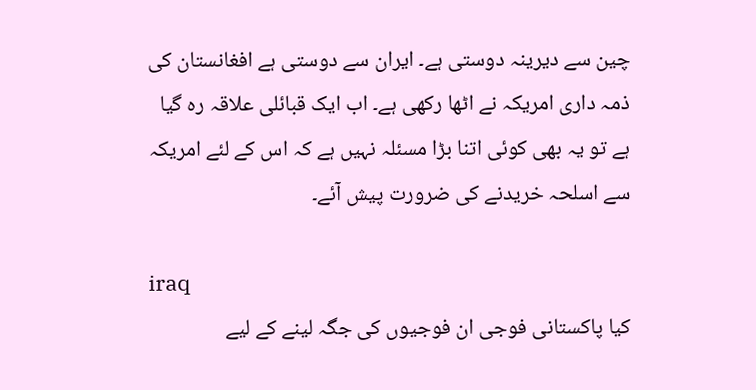چین سے دیرینہ دوستی ہے۔ ایران سے دوستی ہے افغانستان کی ذمہ داری امریکہ نے اٹھا رکھی ہے۔ اب ایک قبائلی علاقہ رہ گیا ہے تو یہ بھی کوئی اتنا بڑا مسئلہ نہیں ہے کہ اس کے لئے امریکہ سے اسلحہ خریدنے کی ضرورت پیش آئے۔

iraq
کیا پاکستانی فوجی ان فوجیوں کی جگہ لینے کے لیے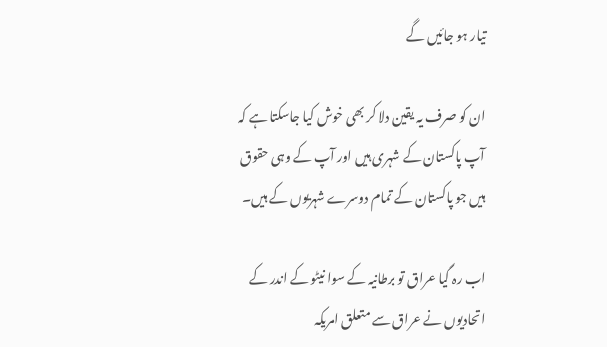تیار ہو جائیں گے

ان کو صرف یہ یقین دلا کر بھی خوش کیا جاسکتا ہے کہ آپ پاکستان کے شہری ہیں اور آپ کے وہی حقوق ہیں جو پاکستان کے تمام دوسرے شہریوں کے ہیں۔

اب رہ گیا عراق تو برطانیہ کے سوا نیٹو کے اندر کے اتحادیوں نے عراق سے متعلق امریکہ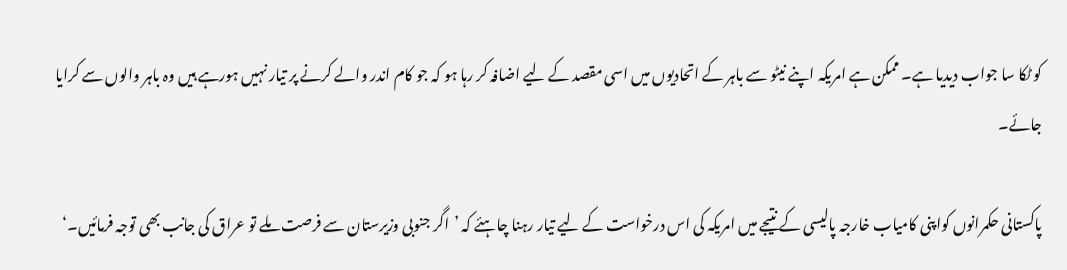کو ٹکا سا جواب دیدیا ہے۔ ممکن ہے امریکہ اپنے نیٹو سے باہر کے اتحادیوں میں اسی مقصد کے لیے اضافہ کر رہا ہو کہ جو کام اندر والے کرنے پر تیار نہیں ہورہے ہیں وہ باہر والوں سے کرایا جائے۔

پاکستانی حکمرانوں کواپنی کامیاب خارجہ پالیسی کے نتیجے میں امریکہ کی اس درخواست کے لیے تیار رہنا چاہئے کہ ’اگر جنوبی وزیرستان سے فرصت ملے تو عراق کی جانب بھی توجہ فرمائیں۔‘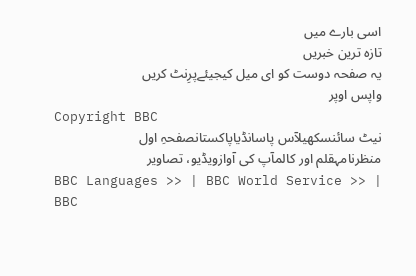اسی بارے میں
تازہ ترین خبریں
یہ صفحہ دوست کو ای میل کیجیئےپرِنٹ کریں
واپس اوپر
Copyright BBC
نیٹ سائنسکھیلآس پاسانڈیاپاکستانصفحہِ اول
منظرنامہقلم اور کالمآپ کی آوازویڈیو، تصاویر
BBC Languages >> | BBC World Service >> | BBC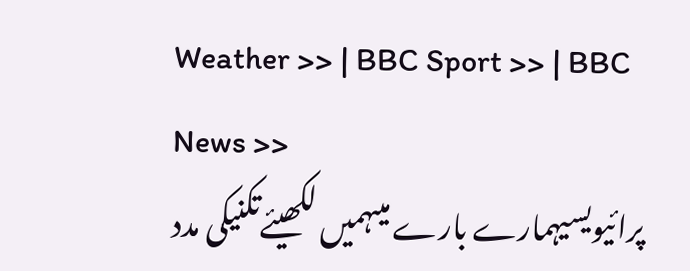Weather >> | BBC Sport >> | BBC News >>
پرائیویسیہمارے بارے میںہمیں لکھیئےتکنیکی مدد